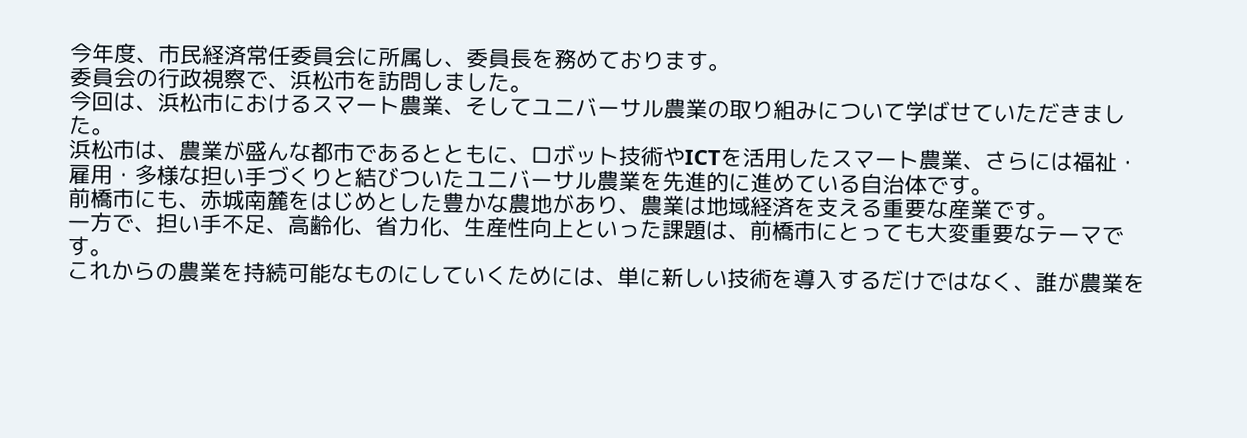今年度、市民経済常任委員会に所属し、委員長を務めております。
委員会の行政視察で、浜松市を訪問しました。
今回は、浜松市におけるスマート農業、そしてユニバーサル農業の取り組みについて学ばせていただきました。
浜松市は、農業が盛んな都市であるとともに、ロボット技術やICTを活用したスマート農業、さらには福祉・雇用・多様な担い手づくりと結びついたユニバーサル農業を先進的に進めている自治体です。
前橋市にも、赤城南麓をはじめとした豊かな農地があり、農業は地域経済を支える重要な産業です。
一方で、担い手不足、高齢化、省力化、生産性向上といった課題は、前橋市にとっても大変重要なテーマです。
これからの農業を持続可能なものにしていくためには、単に新しい技術を導入するだけではなく、誰が農業を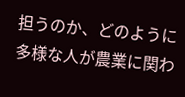担うのか、どのように多様な人が農業に関わ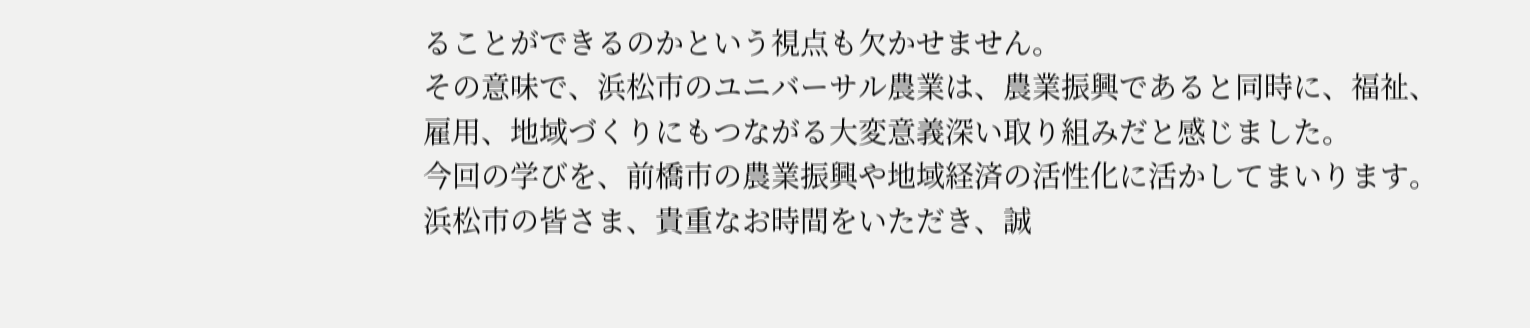ることができるのかという視点も欠かせません。
その意味で、浜松市のユニバーサル農業は、農業振興であると同時に、福祉、雇用、地域づくりにもつながる大変意義深い取り組みだと感じました。
今回の学びを、前橋市の農業振興や地域経済の活性化に活かしてまいります。
浜松市の皆さま、貴重なお時間をいただき、誠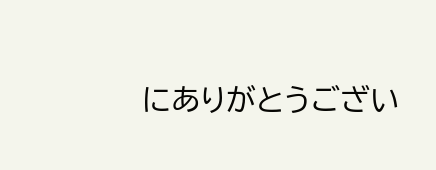にありがとうござい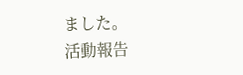ました。
活動報告